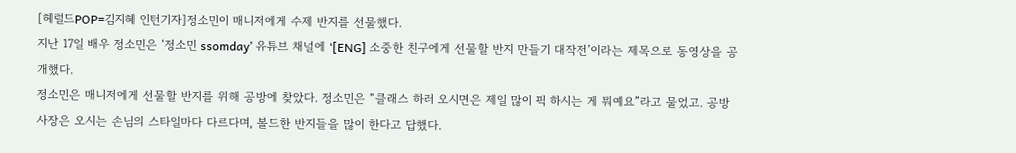[헤럴드POP=김지혜 인턴기자]정소민이 매니저에게 수제 반지를 선물했다.
지난 17일 배우 정소민은 ‘정소민 ssomday’ 유튜브 채널에 ‘[ENG] 소중한 친구에게 선물할 반지 만들기 대작전’이라는 제목으로 동영상을 공개했다.
정소민은 매니저에게 선물할 반지를 위해 공방에 찾았다. 정소민은 “클래스 하러 오시면은 제일 많이 픽 하시는 게 뭐예요”라고 물었고. 공방 사장은 오시는 손님의 스타일마다 다르다며, 볼드한 반지들을 많이 한다고 답했다.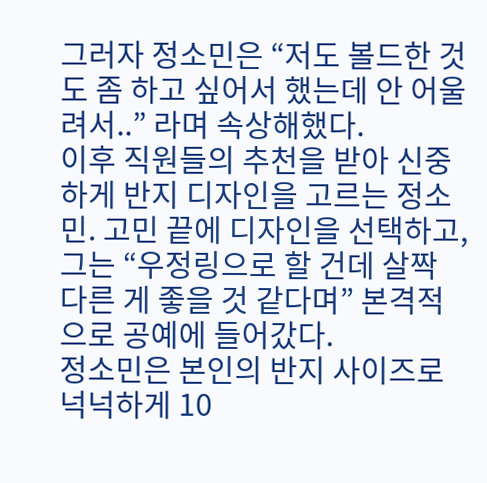그러자 정소민은 “저도 볼드한 것도 좀 하고 싶어서 했는데 안 어울려서..” 라며 속상해했다.
이후 직원들의 추천을 받아 신중하게 반지 디자인을 고르는 정소민. 고민 끝에 디자인을 선택하고, 그는 “우정링으로 할 건데 살짝 다른 게 좋을 것 같다며” 본격적으로 공예에 들어갔다.
정소민은 본인의 반지 사이즈로 넉넉하게 10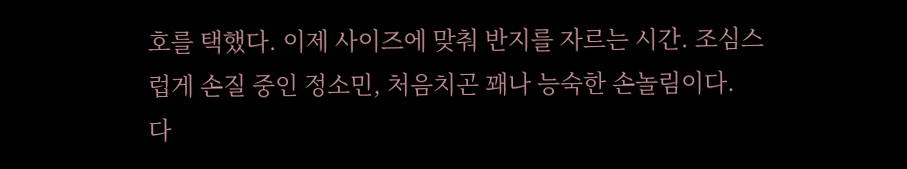호를 택했다. 이제 사이즈에 맞춰 반지를 자르는 시간. 조심스럽게 손질 중인 정소민, 처음치곤 꽤나 능숙한 손놀림이다.
다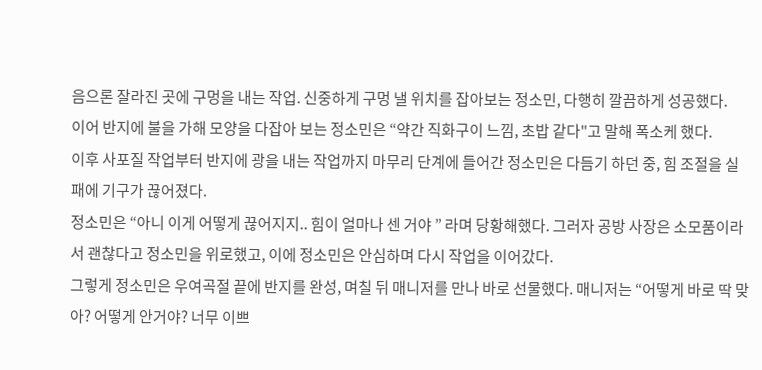음으론 잘라진 곳에 구멍을 내는 작업. 신중하게 구멍 낼 위치를 잡아보는 정소민, 다행히 깔끔하게 성공했다.
이어 반지에 불을 가해 모양을 다잡아 보는 정소민은 “약간 직화구이 느낌, 초밥 같다"고 말해 폭소케 했다.
이후 사포질 작업부터 반지에 광을 내는 작업까지 마무리 단계에 들어간 정소민은 다듬기 하던 중, 힘 조절을 실패에 기구가 끊어졌다.
정소민은 “아니 이게 어떻게 끊어지지.. 힘이 얼마나 센 거야 ” 라며 당황해했다. 그러자 공방 사장은 소모품이라서 괜찮다고 정소민을 위로했고, 이에 정소민은 안심하며 다시 작업을 이어갔다.
그렇게 정소민은 우여곡절 끝에 반지를 완성, 며칠 뒤 매니저를 만나 바로 선물했다. 매니저는 “어떻게 바로 딱 맞아? 어떻게 안거야? 너무 이쁘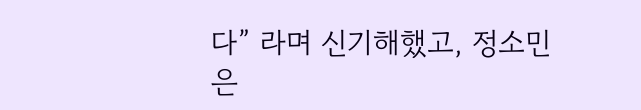다” 라며 신기해했고, 정소민은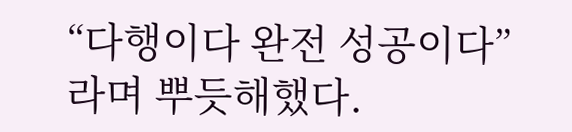“다행이다 완전 성공이다” 라며 뿌듯해했다.